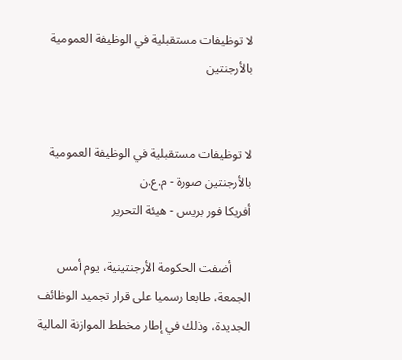لا توظيفات مستقبلية في الوظيفة العمومية بالأرجنتين


لا توظيفات مستقبلية في الوظيفة العمومية  بالأرجنتين صورة - م.ع.ن
أفريكا فور بريس - هيئة التحرير

      أضفت الحكومة الأرجنتينية، يوم أمس الجمعة، طابعا رسميا على قرار تجميد الوظائف الجديدة، وذلك في إطار مخطط الموازنة المالية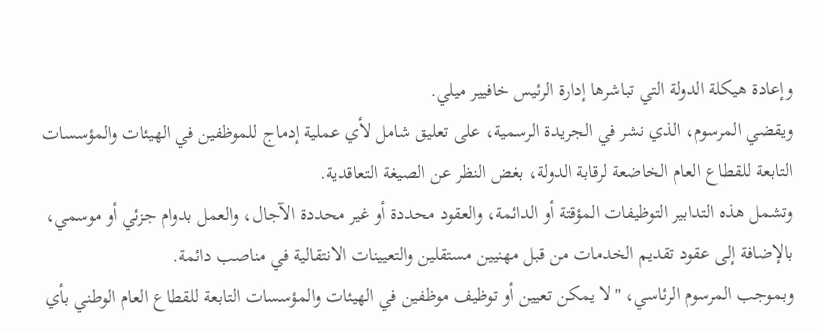وإعادة هيكلة الدولة التي تباشرها إدارة الرئيس خافيير ميلي.
ويقضي المرسوم، الذي نشر في الجريدة الرسمية، على تعليق شامل لأي عملية إدماج للموظفين في الهيئات والمؤسسات التابعة للقطاع العام الخاضعة لرقابة الدولة، بغض النظر عن الصيغة التعاقدية.
وتشمل هذه التدابير التوظيفات المؤقتة أو الدائمة، والعقود محددة أو غير محددة الآجال، والعمل بدوام جزئي أو موسمي، بالإضافة إلى عقود تقديم الخدمات من قبل مهنيين مستقلين والتعيينات الانتقالية في مناصب دائمة.
وبموجب المرسوم الرئاسي، "لا يمكن تعيين أو توظيف موظفين في الهيئات والمؤسسات التابعة للقطاع العام الوطني بأي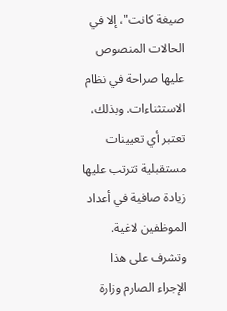صيغة كانت"، إلا في الحالات المنصوص عليها صراحة في نظام الاستثناءات. وبذلك، تعتبر أي تعيينات مستقبلية تترتب عليها زيادة صافية في أعداد الموظفين لاغية.
وتشرف على هذا الإجراء الصارم وزارة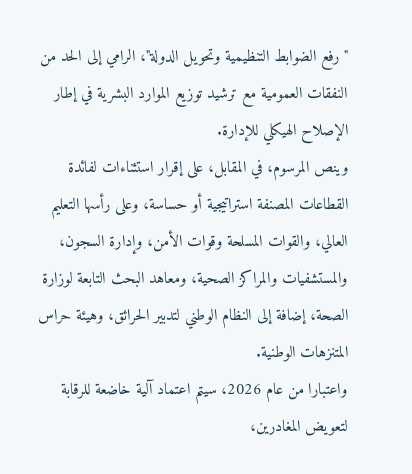"رفع الضوابط التنظيمية وتحويل الدولة"، الرامي إلى الحد من النفقات العمومية مع ترشيد توزيع الموارد البشرية في إطار الإصلاح الهيكلي للإدارة.
وينص المرسوم، في المقابل، على إقرار استثناءات لفائدة القطاعات المصنفة استراتيجية أو حساسة، وعلى رأسها التعليم العالي، والقوات المسلحة وقوات الأمن، وإدارة السجون، والمستشفيات والمراكز الصحية، ومعاهد البحث التابعة لوزارة الصحة، إضافة إلى النظام الوطني لتدبير الحرائق، وهيئة حراس المتنزهات الوطنية.
واعتبارا من عام 2026، سيتم اعتماد آلية خاضعة للرقابة لتعويض المغادرين،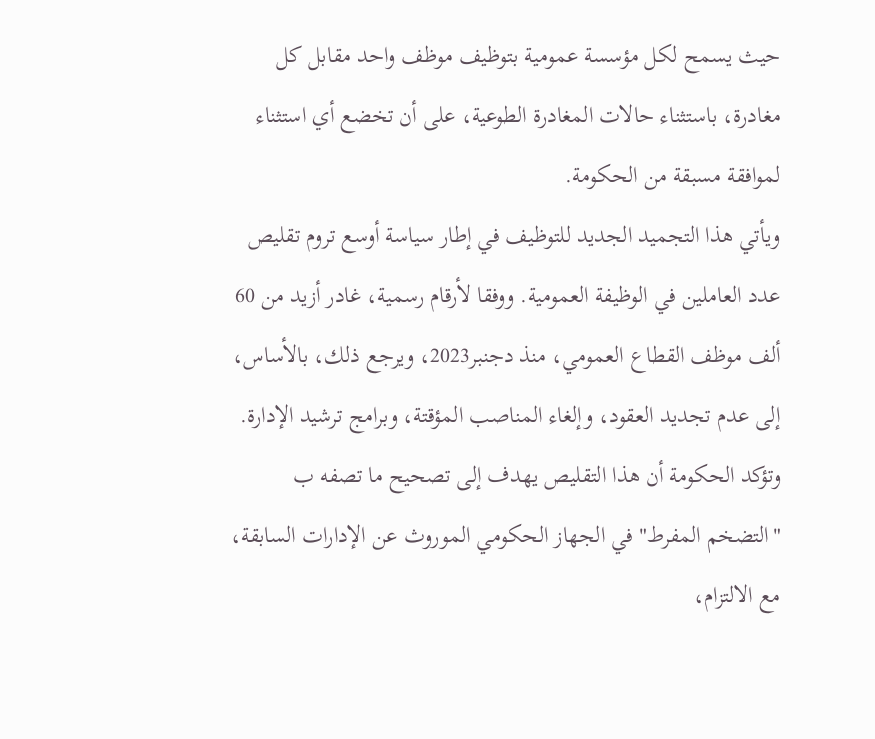حيث يسمح لكل مؤسسة عمومية بتوظيف موظف واحد مقابل كل مغادرة، باستثناء حالات المغادرة الطوعية، على أن تخضع أي استثناء لموافقة مسبقة من الحكومة.
ويأتي هذا التجميد الجديد للتوظيف في إطار سياسة أوسع تروم تقليص عدد العاملين في الوظيفة العمومية. ووفقا لأرقام رسمية، غادر أزيد من 60 ألف موظف القطاع العمومي، منذ دجنبر2023، ويرجع ذلك، بالأساس، إلى عدم تجديد العقود، وإلغاء المناصب المؤقتة، وبرامج ترشيد الإدارة.
وتؤكد الحكومة أن هذا التقليص يهدف إلى تصحيح ما تصفه ب "التضخم المفرط" في الجهاز الحكومي الموروث عن الإدارات السابقة، مع الالتزام،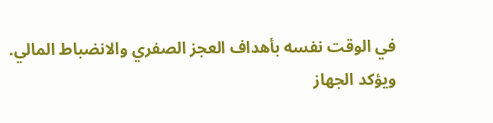في الوقت نفسه بأهداف العجز الصفري والانضباط المالي.
ويؤكد الجهاز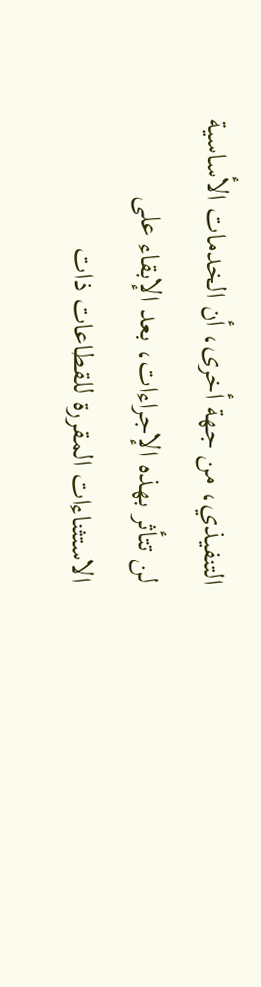التنفيذي، من جهة أخرى، أن الخدمات الأساسية لن تتأثر بهذه الإجراءات، بعد الإبقاء على الاستثناءات المقررة للقطاعات ذات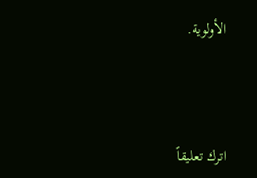الأولوية.



اترك تعليقاً